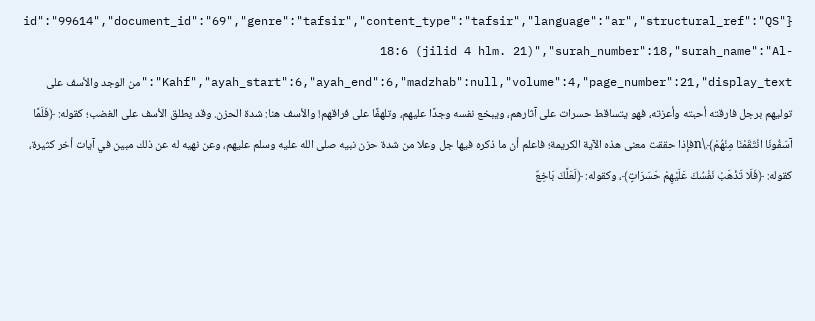{"id":"99614","document_id":"69","genre":"tafsir","content_type":"tafsir","language":"ar","structural_ref":"QS 18:6 (jilid 4 hlm. 21)","surah_number":18,"surah_name":"Al-Kahf","ayah_start":6,"ayah_end":6,"madzhab":null,"volume":4,"page_number":21,"display_text":"من الوجد والأسف على توليهم برجل فارقته أحبته وأعزته، فهو يتساقط حسرات على آثارهم، ويبخع نفسه وجدًا عليهم، وتلهفًا على فراقهم! والأسف هنا: شدة الحزن. وقد يطلق الأسف على الغضب؛ كقوله: ﴿فَلَمَّا آسَفُونَا انْتَقَمْنَا مِنْهُمْ﴾.\nفإذا حققت معنى هذه الآية الكريمة؛ فاعلم أن ما ذكره فيها جل وعلا من شدة حزن نبيه صلى الله عليه وسلم عليهم، وعن نهيه له عن ذلك مبين في آيات أخر كثيرة، كقوله: ﴿فَلَا تَذْهَبْ نَفْسُكَ عَلَيْهِمْ حَسَرَاتٍ﴾، وكقوله: ﴿لَعَلَّكَ بَاخِعٌ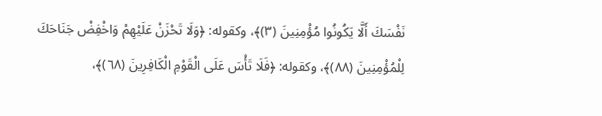نَفْسَكَ أَلَّا يَكُونُوا مُؤْمِنِينَ (٣)﴾، وكقوله: ﴿وَلَا تَحْزَنْ عَلَيْهِمْ وَاخْفِضْ جَنَاحَكَ لِلْمُؤْمِنِينَ (٨٨)﴾، وكقوله: ﴿فَلَا تَأْسَ عَلَى الْقَوْمِ الْكَافِرِينَ (٦٨)﴾،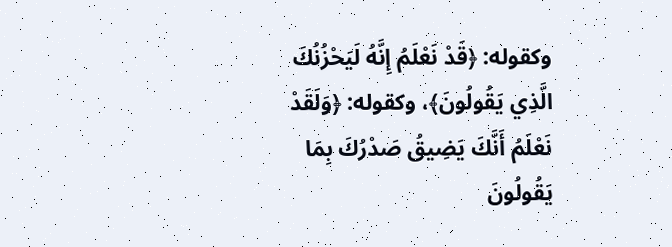وكقوله: ﴿قَدْ نَعْلَمُ إِنَّهُ لَيَحْزُنُكَ الَّذِي يَقُولُونَ﴾، وكقوله: ﴿وَلَقَدْ نَعْلَمُ أَنَّكَ يَضِيقُ صَدْرُكَ بِمَا يَقُولُونَ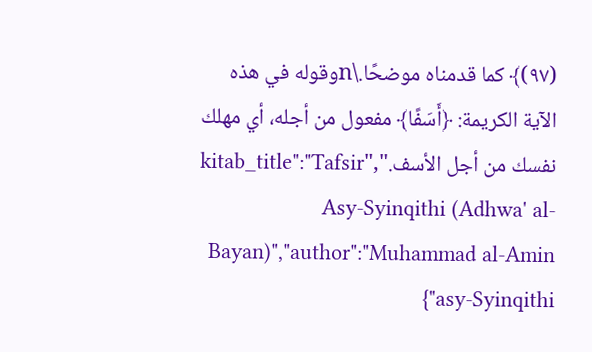(٩٧)﴾ كما قدمناه موضحًا.\nوقوله في هذه الآية الكريمة: ﴿أَسَفًا﴾ مفعول من أجله، أي مهلك نفسك من أجل الأسف.","kitab_title":"Tafsir Asy-Syinqithi (Adhwa' al-Bayan)","author":"Muhammad al-Amin asy-Syinqithi"}